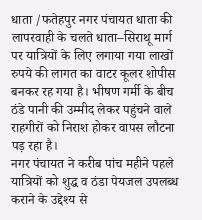धाता /फतेहपुर नगर पंचायत धाता की लापरवाही के चलते धाता–सिराथू मार्ग पर यात्रियों के लिए लगाया गया लाखों रुपये की लागत का वाटर कूलर शोपीस बनकर रह गया है। भीषण गर्मी के बीच ठंडे पानी की उम्मीद लेकर पहुंचने वाले राहगीरों को निराश होकर वापस लौटना पड़ रहा है।
नगर पंचायत ने करीब पांच महीने पहले यात्रियों को शुद्ध व ठंडा पेयजल उपलब्ध कराने के उद्देश्य से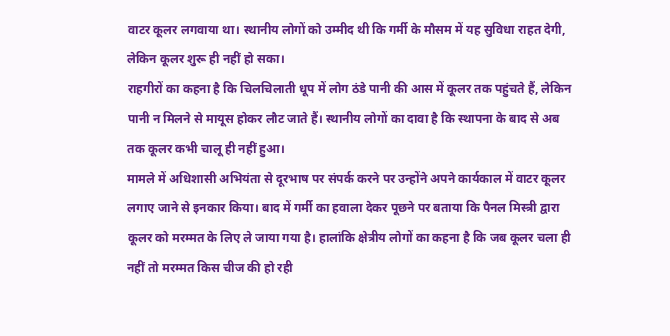वाटर कूलर लगवाया था। स्थानीय लोगों को उम्मीद थी कि गर्मी के मौसम में यह सुविधा राहत देगी, लेकिन कूलर शुरू ही नहीं हो सका।
राहगीरों का कहना है कि चिलचिलाती धूप में लोग ठंडे पानी की आस में कूलर तक पहुंचते हैं, लेकिन पानी न मिलने से मायूस होकर लौट जाते हैं। स्थानीय लोगों का दावा है कि स्थापना के बाद से अब तक कूलर कभी चालू ही नहीं हुआ।
मामले में अधिशासी अभियंता से दूरभाष पर संपर्क करने पर उन्होंने अपने कार्यकाल में वाटर कूलर लगाए जाने से इनकार किया। बाद में गर्मी का हवाला देकर पूछने पर बताया कि पैनल मिस्त्री द्वारा कूलर को मरम्मत के लिए ले जाया गया है। हालांकि क्षेत्रीय लोगों का कहना है कि जब कूलर चला ही नहीं तो मरम्मत किस चीज की हो रही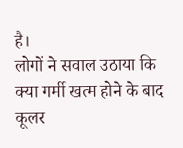है।
लोगों ने सवाल उठाया कि क्या गर्मी खत्म होने के बाद कूलर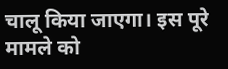चालू किया जाएगा। इस पूरे मामले को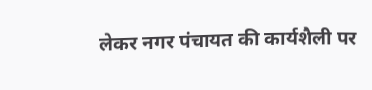लेकर नगर पंचायत की कार्यशैली पर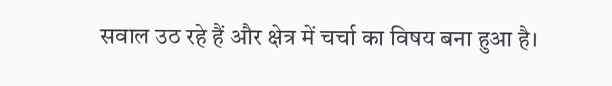सवाल उठ रहे हैं और क्षेत्र में चर्चा का विषय बना हुआ है।